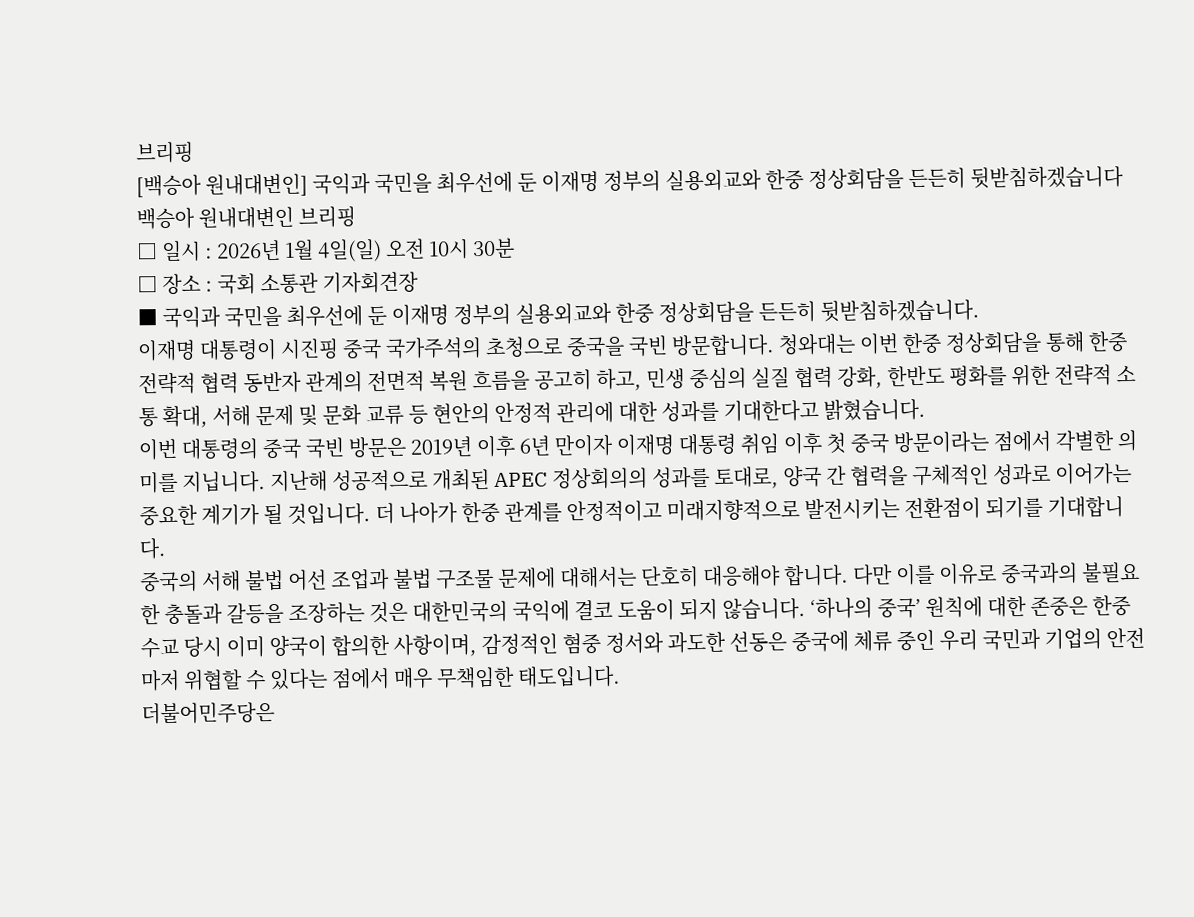브리핑
[백승아 원내대변인] 국익과 국민을 최우선에 둔 이재명 정부의 실용외교와 한중 정상회담을 든든히 뒷받침하겠습니다
백승아 원내대변인 브리핑
□ 일시 : 2026년 1월 4일(일) 오전 10시 30분
□ 장소 : 국회 소통관 기자회견장
■ 국익과 국민을 최우선에 둔 이재명 정부의 실용외교와 한중 정상회담을 든든히 뒷받침하겠습니다.
이재명 대통령이 시진핑 중국 국가주석의 초청으로 중국을 국빈 방문합니다. 청와대는 이번 한중 정상회담을 통해 한중 전략적 협력 동반자 관계의 전면적 복원 흐름을 공고히 하고, 민생 중심의 실질 협력 강화, 한반도 평화를 위한 전략적 소통 확대, 서해 문제 및 문화 교류 등 현안의 안정적 관리에 대한 성과를 기대한다고 밝혔습니다.
이번 대통령의 중국 국빈 방문은 2019년 이후 6년 만이자 이재명 대통령 취임 이후 첫 중국 방문이라는 점에서 각별한 의미를 지닙니다. 지난해 성공적으로 개최된 APEC 정상회의의 성과를 토대로, 양국 간 협력을 구체적인 성과로 이어가는 중요한 계기가 될 것입니다. 더 나아가 한중 관계를 안정적이고 미래지향적으로 발전시키는 전환점이 되기를 기대합니다.
중국의 서해 불법 어선 조업과 불법 구조물 문제에 대해서는 단호히 대응해야 합니다. 다만 이를 이유로 중국과의 불필요한 충돌과 갈등을 조장하는 것은 대한민국의 국익에 결코 도움이 되지 않습니다. ‘하나의 중국’ 원칙에 대한 존중은 한중 수교 당시 이미 양국이 합의한 사항이며, 감정적인 혐중 정서와 과도한 선동은 중국에 체류 중인 우리 국민과 기업의 안전마저 위협할 수 있다는 점에서 매우 무책임한 태도입니다.
더불어민주당은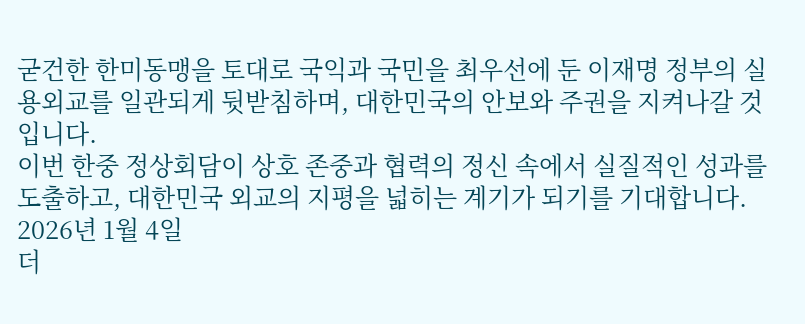굳건한 한미동맹을 토대로 국익과 국민을 최우선에 둔 이재명 정부의 실용외교를 일관되게 뒷받침하며, 대한민국의 안보와 주권을 지켜나갈 것입니다.
이번 한중 정상회담이 상호 존중과 협력의 정신 속에서 실질적인 성과를 도출하고, 대한민국 외교의 지평을 넓히는 계기가 되기를 기대합니다.
2026년 1월 4일
더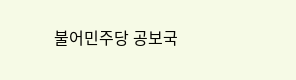불어민주당 공보국